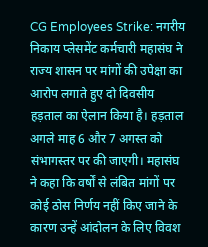CG Employees Strike: नगरीय निकाय प्लेसमेंट कर्मचारी महासंघ ने राज्य शासन पर मांगों की उपेक्षा का आरोप लगाते हुए दो दिवसीय हड़ताल का ऐलान किया है। हड़ताल अगले माह 6 और 7 अगस्त को संभागस्तर पर की जाएगी। महासंघ ने कहा कि वर्षों से लंबित मांगों पर कोई ठोस निर्णय नहीं किए जाने के कारण उन्हें आंदोलन के लिए विवश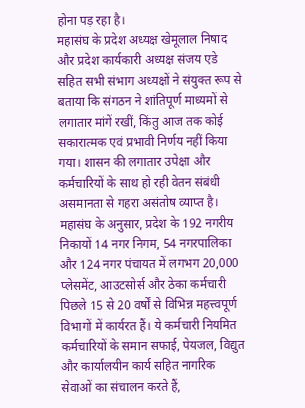होना पड़ रहा है।
महासंघ के प्रदेश अध्यक्ष खेमूलाल निषाद और प्रदेश कार्यकारी अध्यक्ष संजय एडे सहित सभी संभाग अध्यक्षों ने संयुक्त रूप से बताया कि संगठन ने शांतिपूर्ण माध्यमों से लगातार मांगें रखीं, किंतु आज तक कोई सकारात्मक एवं प्रभावी निर्णय नहीं किया गया। शासन की लगातार उपेक्षा और कर्मचारियों के साथ हो रही वेतन संबंधी असमानता से गहरा असंतोष व्याप्त है।
महासंघ के अनुसार, प्रदेश के 192 नगरीय निकायों 14 नगर निगम, 54 नगरपालिका और 124 नगर पंचायत में लगभग 20,000 प्लेसमेंट, आउटसोर्स और ठेका कर्मचारी पिछले 15 से 20 वर्षों से विभिन्न महत्त्वपूर्ण विभागों में कार्यरत हैं। ये कर्मचारी नियमित कर्मचारियों के समान सफाई, पेयजल, विद्युत और कार्यालयीन कार्य सहित नागरिक सेवाओं का संचालन करते हैं,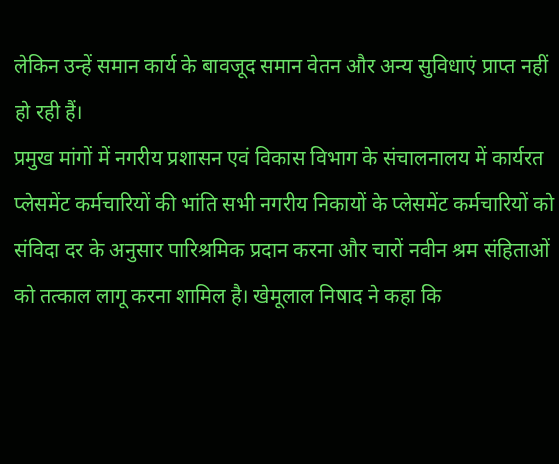लेकिन उन्हें समान कार्य के बावजूद समान वेतन और अन्य सुविधाएं प्राप्त नहीं हो रही हैं।
प्रमुख मांगों में नगरीय प्रशासन एवं विकास विभाग के संचालनालय में कार्यरत प्लेसमेंट कर्मचारियों की भांति सभी नगरीय निकायों के प्लेसमेंट कर्मचारियों को संविदा दर के अनुसार पारिश्रमिक प्रदान करना और चारों नवीन श्रम संहिताओं को तत्काल लागू करना शामिल है। खेमूलाल निषाद ने कहा कि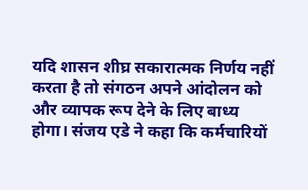यदि शासन शीघ्र सकारात्मक निर्णय नहीं करता है तो संगठन अपने आंदोलन को और व्यापक रूप देने के लिए बाध्य होगा। संजय एडे ने कहा कि कर्मचारियों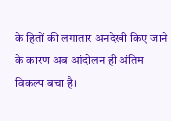के हितों की लगातार अनदेखी किए जाने के कारण अब आंदोलन ही अंतिम विकल्प बचा है।